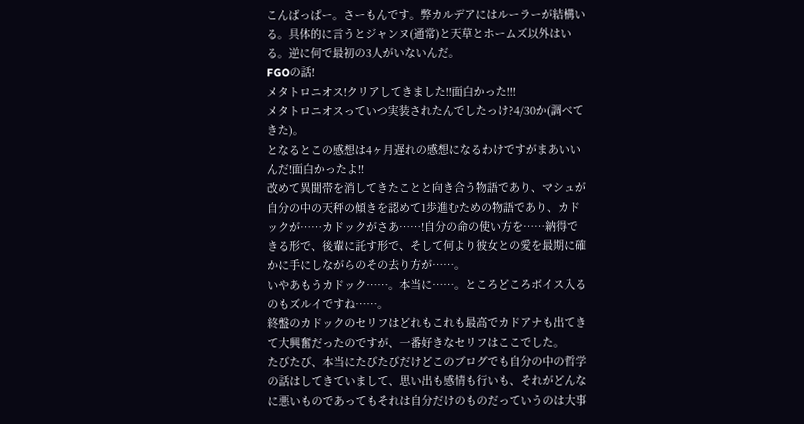こんばっぱー。さーもんです。弊カルデアにはルーラーが結構いる。具体的に言うとジャンヌ(通常)と天草とホームズ以外はいる。逆に何で最初の3人がいないんだ。
FGOの話!
メタトロニオス!クリアしてきました!!面白かった!!!
メタトロニオスっていつ実装されたんでしたっけ?4/30か(調べてきた)。
となるとこの感想は4ヶ月遅れの感想になるわけですがまあいいんだ!面白かったよ!!
改めて異聞帯を消してきたことと向き合う物語であり、マシュが自分の中の天秤の傾きを認めて1歩進むための物語であり、カドックが……カドックがさあ……!自分の命の使い方を……納得できる形で、後輩に託す形で、そして何より彼女との愛を最期に確かに手にしながらのその去り方が……。
いやあもうカドック……。本当に……。ところどころボイス入るのもズルイですね……。
終盤のカドックのセリフはどれもこれも最高でカドアナも出てきて大興奮だったのですが、一番好きなセリフはここでした。
たびたび、本当にたびたびだけどこのブログでも自分の中の哲学の話はしてきていまして、思い出も感情も行いも、それがどんなに悪いものであってもそれは自分だけのものだっていうのは大事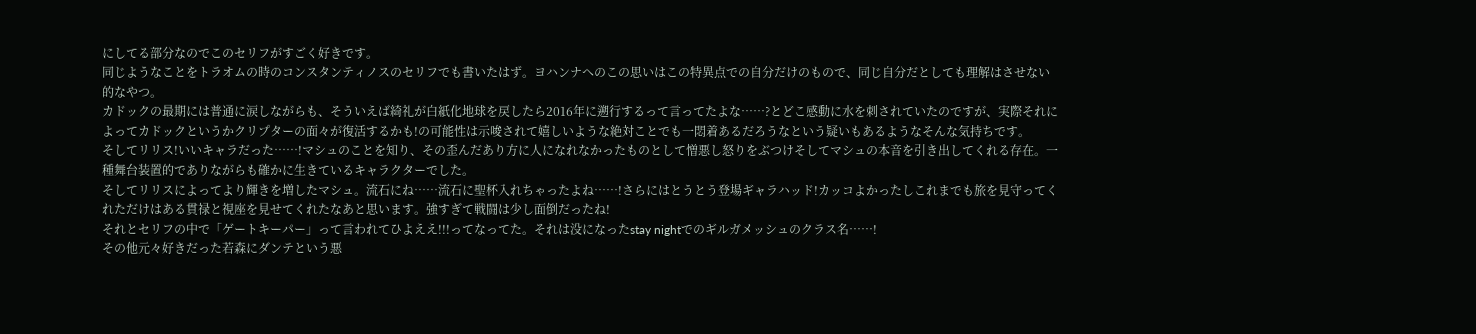にしてる部分なのでこのセリフがすごく好きです。
同じようなことをトラオムの時のコンスタンティノスのセリフでも書いたはず。ヨハンナへのこの思いはこの特異点での自分だけのもので、同じ自分だとしても理解はさせない的なやつ。
カドックの最期には普通に涙しながらも、そういえば綺礼が白紙化地球を戻したら2016年に遡行するって言ってたよな……?とどこ感動に水を刺されていたのですが、実際それによってカドックというかクリプターの面々が復活するかも!の可能性は示唆されて嬉しいような絶対ことでも一悶着あるだろうなという疑いもあるようなそんな気持ちです。
そしてリリス!いいキャラだった……!マシュのことを知り、その歪んだあり方に人になれなかったものとして憎悪し怒りをぶつけそしてマシュの本音を引き出してくれる存在。一種舞台装置的でありながらも確かに生きているキャラクターでした。
そしてリリスによってより輝きを増したマシュ。流石にね……流石に聖杯入れちゃったよね……!さらにはとうとう登場ギャラハッド!カッコよかったしこれまでも旅を見守ってくれただけはある貫禄と視座を見せてくれたなあと思います。強すぎて戦闘は少し面倒だったね!
それとセリフの中で「ゲートキーパー」って言われてひよええ!!!ってなってた。それは没になったstay nightでのギルガメッシュのクラス名……!
その他元々好きだった若森にダンテという悪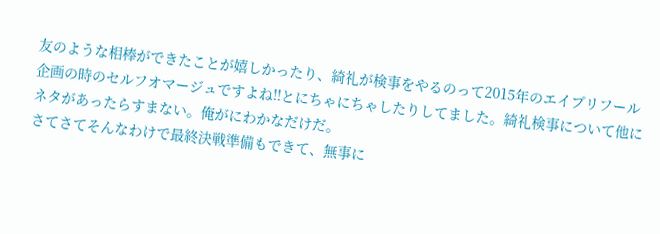友のような相棒ができたことが嬉しかったり、綺礼が検事をやるのって2015年のエイプリフール企画の時のセルフオマージュですよね!!とにちゃにちゃしたりしてました。綺礼検事について他にネタがあったらすまない。俺がにわかなだけだ。
さてさてそんなわけで最終決戦準備もできて、無事に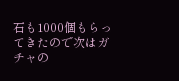石も1000個もらってきたので次はガチャの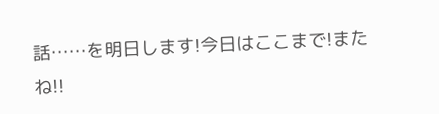話……を明日します!今日はここまで!またね!!